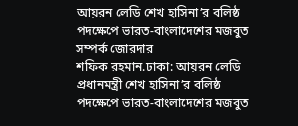আয়রন লেডি শেখ হাসিনা’র বলিষ্ঠ পদক্ষেপে ভারত-বাংলাদেশের মজবুত সম্পর্ক জোরদার
শফিক রহমান.ঢাকা: আয়রন লেডি প্রধানমন্ত্রী শেখ হাসিনা’র বলিষ্ঠ পদক্ষেপে ভারত-বাংলাদেশের মজবুত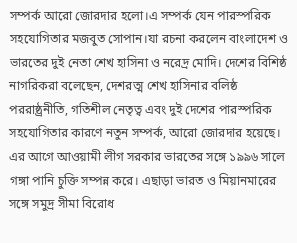সম্পর্ক আরো জোরদার হলো।এ সম্পর্ক যেন পারস্পরিক সহযোগিতার মজবুত সোপান।যা রচনা করলেন বাংলাদেশ ও ভারতের দুই নেতা শেখ হাসিনা ও নরেদ্র মোদি। দেশের বিশিষ্ঠ নাগরিকরা বলেছেন, দেশরত্ম শেখ হাসিনার বলিষ্ঠ পররাষ্ঠ্রনীতি, গতিশীল নেতৃত্ব এবং দুই দেশের পারস্পরিক সহযোগিতার কারণে নতুন সম্পর্ক, আরো জোরদার হয়েছে।
এর আগে আওয়ামী লীগ সরকার ভারতের সঙ্গে ১৯৯৬ সালে গঙ্গা পানি চুক্তি সম্পন্ন করে। এছাড়া ভারত ও মিয়ানমারের সঙ্গে সমুদ্র সীমা বিরোধ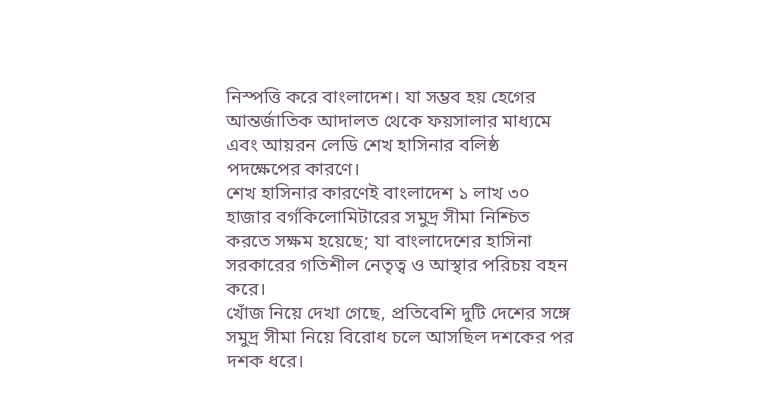নিস্পত্তি করে বাংলাদেশ। যা সম্ভব হয় হেগের আন্তর্জাতিক আদালত থেকে ফয়সালার মাধ্যমে এবং আয়রন লেডি শেখ হাসিনার বলিষ্ঠ পদক্ষেপের কারণে।
শেখ হাসিনার কারণেই বাংলাদেশ ১ লাখ ৩০ হাজার বর্গকিলোমিটারের সমুদ্র সীমা নিশ্চিত করতে সক্ষম হয়েছে; যা বাংলাদেশের হাসিনা সরকারের গতিশীল নেতৃত্ব ও আস্থার পরিচয় বহন করে।
খোঁজ নিয়ে দেখা গেছে, প্রতিবেশি দুটি দেশের সঙ্গে সমুদ্র সীমা নিয়ে বিরোধ চলে আসছিল দশকের পর দশক ধরে।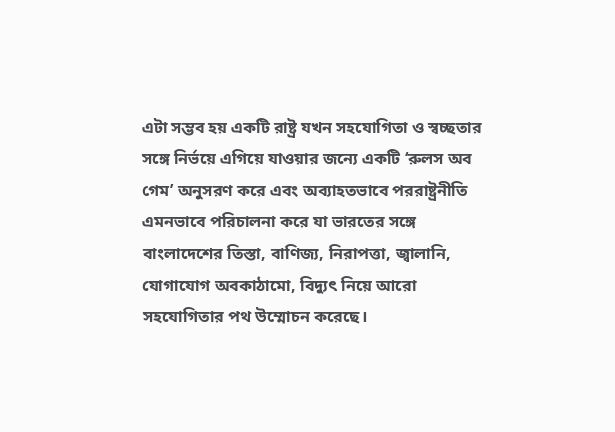এটা সম্ভব হয় একটি রাষ্ট্র যখন সহযোগিতা ও স্বচ্ছতার সঙ্গে নির্ভয়ে এগিয়ে যাওয়ার জন্যে একটি ‘রুলস অব গেম’ অনুসরণ করে এবং অব্যাহতভাবে পররাষ্ট্রনীতি এমনভাবে পরিচালনা করে যা ভারতের সঙ্গে বাংলাদেশের তিস্তা, বাণিজ্য, নিরাপত্তা, জ্বালানি, যোগাযোগ অবকাঠামো, বিদ্যুৎ নিয়ে আরো সহযোগিতার পথ উম্মোচন করেছে।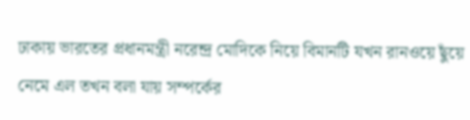ঢাকায় ভারতের প্রধানমন্ত্রী নরেন্দ্র মোদিকে নিয়ে বিমানটি যখন রানওয়ে ছুঁয়ে নেমে এল তখন বলা যায় সম্পর্কের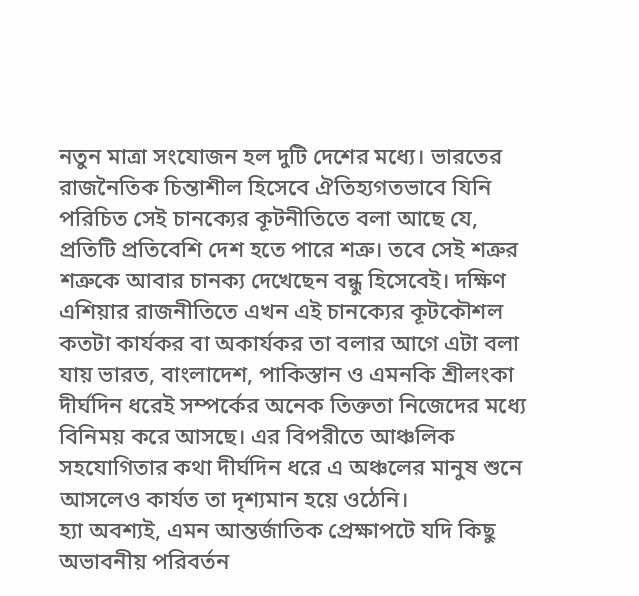নতুন মাত্রা সংযোজন হল দুটি দেশের মধ্যে। ভারতের রাজনৈতিক চিন্তাশীল হিসেবে ঐতিহ্যগতভাবে যিনি পরিচিত সেই চানক্যের কূটনীতিতে বলা আছে যে, প্রতিটি প্রতিবেশি দেশ হতে পারে শত্রু। তবে সেই শত্রুর শত্রুকে আবার চানক্য দেখেছেন বন্ধু হিসেবেই। দক্ষিণ এশিয়ার রাজনীতিতে এখন এই চানক্যের কূটকৌশল কতটা কার্যকর বা অকার্যকর তা বলার আগে এটা বলা যায় ভারত, বাংলাদেশ, পাকিস্তান ও এমনকি শ্রীলংকা দীর্ঘদিন ধরেই সম্পর্কের অনেক তিক্ততা নিজেদের মধ্যে বিনিময় করে আসছে। এর বিপরীতে আঞ্চলিক সহযোগিতার কথা দীর্ঘদিন ধরে এ অঞ্চলের মানুষ শুনে আসলেও কার্যত তা দৃশ্যমান হয়ে ওঠেনি।
হ্যা অবশ্যই, এমন আন্তর্জাতিক প্রেক্ষাপটে যদি কিছু অভাবনীয় পরিবর্তন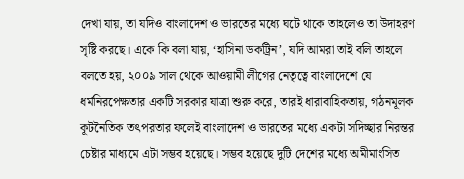দেখা যায়, তা যদিও বাংলাদেশ ও ভারতের মধ্যে ঘটে থাকে তাহলেও তা উদাহরণ সৃষ্টি করছে। একে কি বলা যায়, ‘হাসিনা ডকট্রিন’, যদি আমরা তাই বলি তাহলে বলতে হয়, ২০০৯ সাল থেকে আওয়ামী লীগের নেতৃত্বে বাংলাদেশে যে ধর্মনিরপেক্ষতার একটি সরকার যাত্রা শুরু করে, তারই ধারাবাহিকতায়, গঠনমূলক কূটনৈতিক তৎপরতার ফলেই বাংলাদেশ ও ভারতের মধ্যে একটা সদিচ্ছার নিরন্তর চেষ্টার মাধ্যমে এটা সম্ভব হয়েছে। সম্ভব হয়েছে দুটি দেশের মধ্যে অমীমাংসিত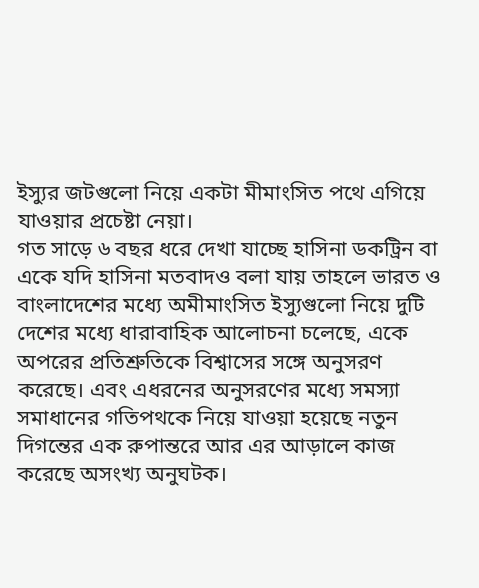ইস্যুর জটগুলো নিয়ে একটা মীমাংসিত পথে এগিয়ে যাওয়ার প্রচেষ্টা নেয়া।
গত সাড়ে ৬ বছর ধরে দেখা যাচ্ছে হাসিনা ডকট্রিন বা একে যদি হাসিনা মতবাদও বলা যায় তাহলে ভারত ও বাংলাদেশের মধ্যে অমীমাংসিত ইস্যুগুলো নিয়ে দুটি দেশের মধ্যে ধারাবাহিক আলোচনা চলেছে, একে অপরের প্রতিশ্রুতিকে বিশ্বাসের সঙ্গে অনুসরণ করেছে। এবং এধরনের অনুসরণের মধ্যে সমস্যা সমাধানের গতিপথকে নিয়ে যাওয়া হয়েছে নতুন দিগন্তের এক রুপান্তরে আর এর আড়ালে কাজ করেছে অসংখ্য অনুঘটক।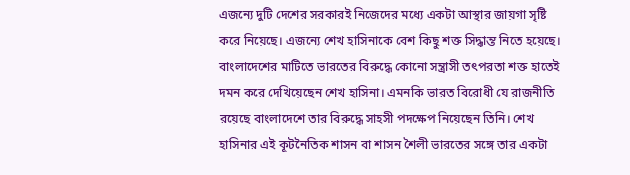এজন্যে দুটি দেশের সরকারই নিজেদের মধ্যে একটা আস্থার জায়গা সৃষ্টি করে নিয়েছে। এজন্যে শেখ হাসিনাকে বেশ কিছু শক্ত সিদ্ধান্ত নিতে হয়েছে। বাংলাদেশের মাটিতে ভারতের বিরুদ্ধে কোনো সন্ত্রাসী তৎপরতা শক্ত হাতেই দমন করে দেখিয়েছেন শেখ হাসিনা। এমনকি ভারত বিরোধী যে রাজনীতি রয়েছে বাংলাদেশে তার বিরুদ্ধে সাহসী পদক্ষেপ নিয়েছেন তিনি। শেখ হাসিনার এই কূটনৈতিক শাসন বা শাসন শৈলী ভারতের সঙ্গে তার একটা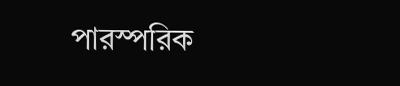পারস্পরিক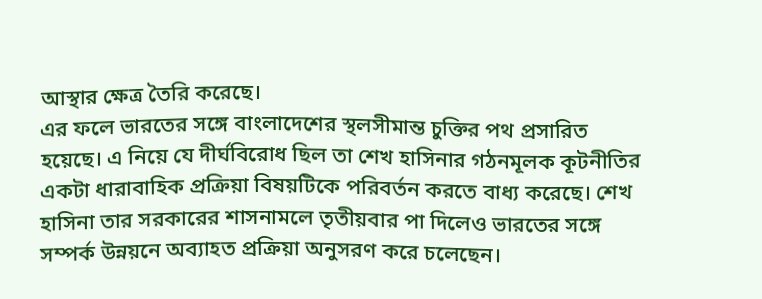আস্থার ক্ষেত্র তৈরি করেছে।
এর ফলে ভারতের সঙ্গে বাংলাদেশের স্থলসীমান্ত চুক্তির পথ প্রসারিত হয়েছে। এ নিয়ে যে দীর্ঘবিরোধ ছিল তা শেখ হাসিনার গঠনমূলক কূটনীতির একটা ধারাবাহিক প্রক্রিয়া বিষয়টিকে পরিবর্তন করতে বাধ্য করেছে। শেখ হাসিনা তার সরকারের শাসনামলে তৃতীয়বার পা দিলেও ভারতের সঙ্গে সম্পর্ক উন্নয়নে অব্যাহত প্রক্রিয়া অনুসরণ করে চলেছেন।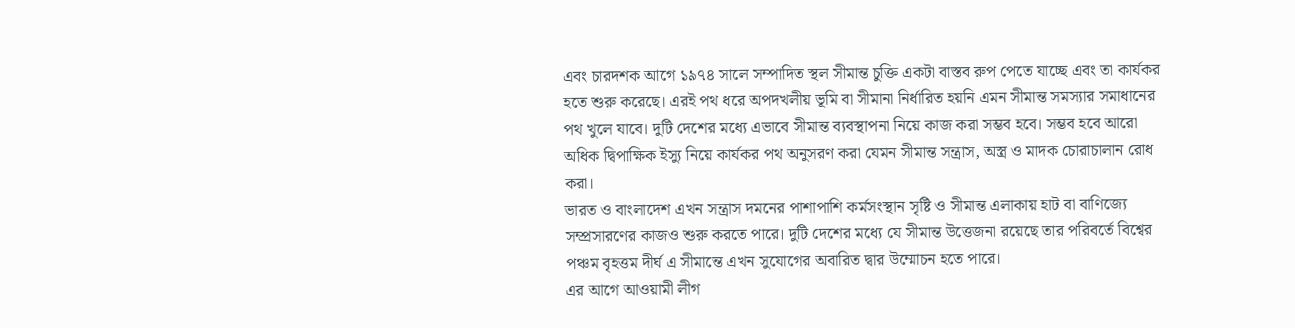এবং চারদশক আগে ১৯৭৪ সালে সম্পাদিত স্থল সীমান্ত চুক্তি একটা বাস্তব রুপ পেতে যাচ্ছে এবং তা কার্যকর হতে শুরু করেছে। এরই পথ ধরে অপদখলীয় ভূমি বা সীমানা নির্ধারিত হয়নি এমন সীমান্ত সমস্যার সমাধানের পথ খুলে যাবে। দুটি দেশের মধ্যে এভাবে সীমান্ত ব্যবস্থাপনা নিয়ে কাজ করা সম্ভব হবে। সম্ভব হবে আরো অধিক দ্বিপাক্ষিক ইস্যু নিয়ে কার্যকর পথ অনুসরণ করা যেমন সীমান্ত সন্ত্রাস, অস্ত্র ও মাদক চোরাচালান রোধ করা।
ভারত ও বাংলাদেশ এখন সন্ত্রাস দমনের পাশাপাশি কর্মসংস্থান সৃষ্টি ও সীমান্ত এলাকায় হাট বা বাণিজ্যে সম্প্রসারণের কাজও শুরু করতে পারে। দুটি দেশের মধ্যে যে সীমান্ত উত্তেজনা রয়েছে তার পরিবর্তে বিশ্বের পঞ্চম বৃহত্তম দীর্ঘ এ সীমান্তে এখন সুযোগের অবারিত দ্বার উম্মোচন হতে পারে।
এর আগে আওয়ামী লীগ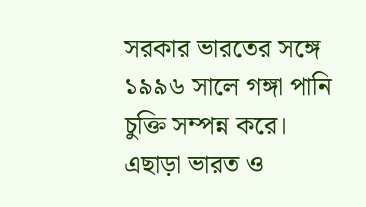সরকার ভারতের সঙ্গে ১৯৯৬ সালে গঙ্গা পানি চুক্তি সম্পন্ন করে। এছাড়া ভারত ও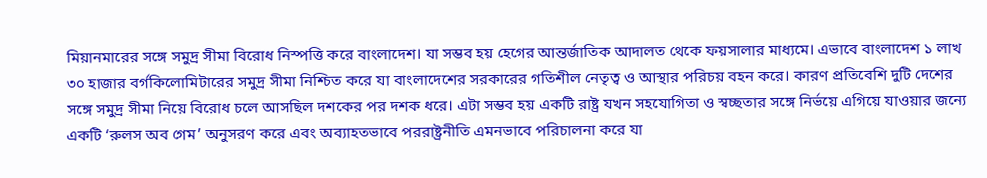মিয়ানমারের সঙ্গে সমুদ্র সীমা বিরোধ নিস্পত্তি করে বাংলাদেশ। যা সম্ভব হয় হেগের আন্তর্জাতিক আদালত থেকে ফয়সালার মাধ্যমে। এভাবে বাংলাদেশ ১ লাখ ৩০ হাজার বর্গকিলোমিটারের সমুদ্র সীমা নিশ্চিত করে যা বাংলাদেশের সরকারের গতিশীল নেতৃত্ব ও আস্থার পরিচয় বহন করে। কারণ প্রতিবেশি দুটি দেশের সঙ্গে সমুদ্র সীমা নিয়ে বিরোধ চলে আসছিল দশকের পর দশক ধরে। এটা সম্ভব হয় একটি রাষ্ট্র যখন সহযোগিতা ও স্বচ্ছতার সঙ্গে নির্ভয়ে এগিয়ে যাওয়ার জন্যে একটি ‘রুলস অব গেম’ অনুসরণ করে এবং অব্যাহতভাবে পররাষ্ট্রনীতি এমনভাবে পরিচালনা করে যা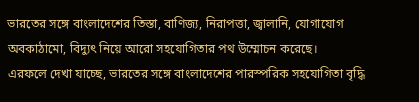ভারতের সঙ্গে বাংলাদেশের তিস্তা, বাণিজ্য, নিরাপত্তা, জ্বালানি, যোগাযোগ অবকাঠামো, বিদ্যুৎ নিয়ে আরো সহযোগিতার পথ উম্মোচন করেছে।
এরফলে দেখা যাচ্ছে, ভারতের সঙ্গে বাংলাদেশের পারস্পরিক সহযোগিতা বৃদ্ধি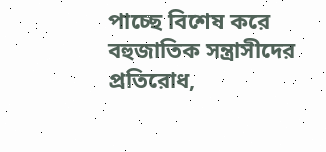পাচ্ছে বিশেষ করে বহুজাতিক সন্ত্রাসীদের প্রতিরোধ,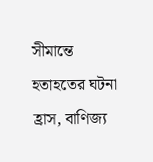সীমান্তে হতাহতের ঘটনা হ্রাস, বাণিজ্য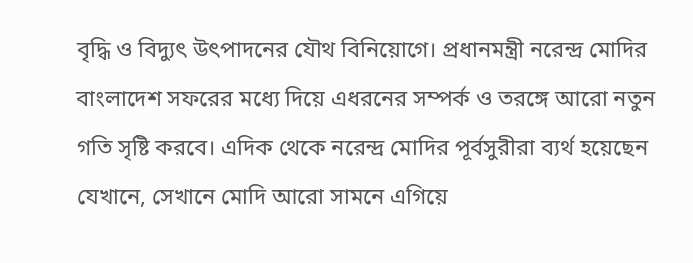বৃদ্ধি ও বিদ্যুৎ উৎপাদনের যৌথ বিনিয়োগে। প্রধানমন্ত্রী নরেন্দ্র মোদির বাংলাদেশ সফরের মধ্যে দিয়ে এধরনের সম্পর্ক ও তরঙ্গে আরো নতুন গতি সৃষ্টি করবে। এদিক থেকে নরেন্দ্র মোদির পূর্বসুরীরা ব্যর্থ হয়েছেন যেখানে, সেখানে মোদি আরো সামনে এগিয়ে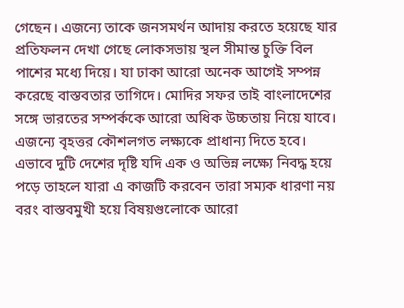গেছেন। এজন্যে তাকে জনসমর্থন আদায় করতে হয়েছে যার প্রতিফলন দেখা গেছে লোকসভায় স্থল সীমান্ত চুক্তি বিল পাশের মধ্যে দিয়ে। যা ঢাকা আরো অনেক আগেই সম্পন্ন করেছে বাস্তবতার তাগিদে। মোদির সফর তাই বাংলাদেশের সঙ্গে ভারতের সম্পর্ককে আরো অধিক উচ্চতায় নিয়ে যাবে। এজন্যে বৃহত্তর কৌশলগত লক্ষ্যকে প্রাধান্য দিতে হবে। এভাবে দুটি দেশের দৃষ্টি যদি এক ও অভিন্ন লক্ষ্যে নিবদ্ধ হয়ে পড়ে তাহলে যারা এ কাজটি করবেন তারা সম্যক ধারণা নয় বরং বাস্তবমুখী হয়ে বিষয়গুলোকে আরো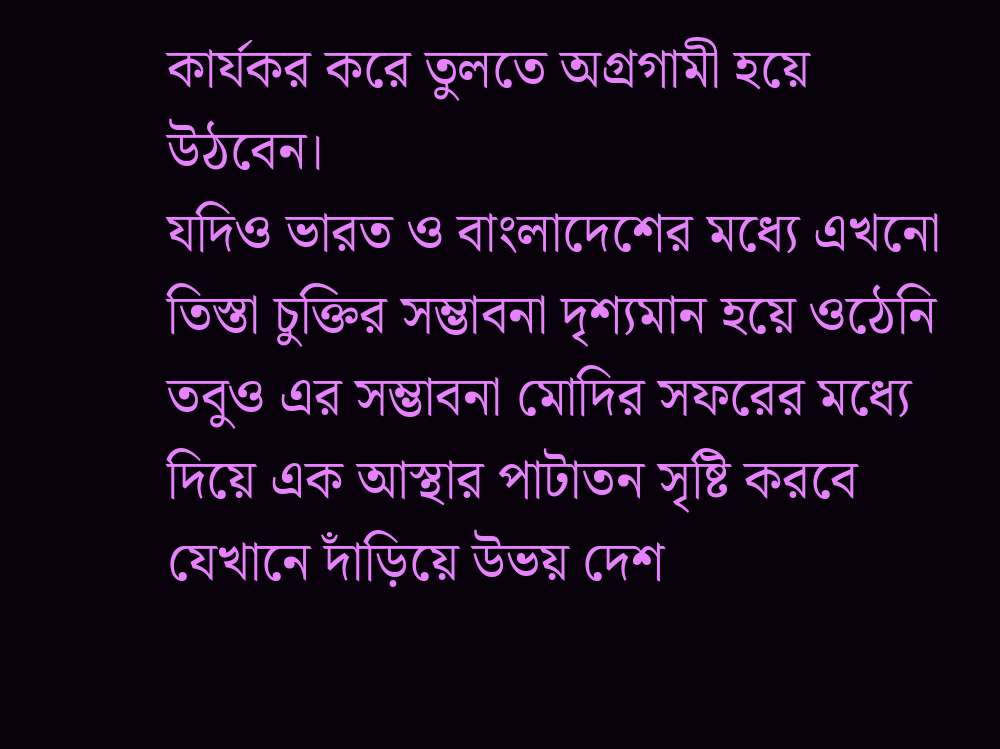কার্যকর করে তুলতে অগ্রগামী হয়ে উঠবেন।
যদিও ভারত ও বাংলাদেশের মধ্যে এখনো তিস্তা চুক্তির সম্ভাবনা দৃশ্যমান হয়ে ওঠেনি তবুও এর সম্ভাবনা মোদির সফরের মধ্যে দিয়ে এক আস্থার পাটাতন সৃষ্টি করবে যেখানে দাঁড়িয়ে উভয় দেশ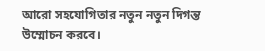আরো সহযোগিতার নতুন নতুন দিগন্ত উম্মোচন করবে।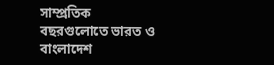সাম্প্রতিক বছরগুলোতে ভারত ও বাংলাদেশ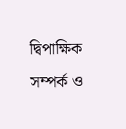দ্বিপাক্ষিক সম্পর্ক ও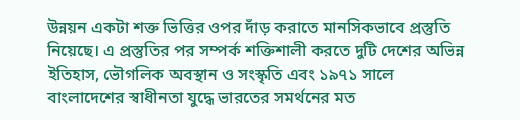উন্নয়ন একটা শক্ত ভিত্তির ওপর দাঁড় করাতে মানসিকভাবে প্রস্তুতি নিয়েছে। এ প্রস্তুতির পর সম্পর্ক শক্তিশালী করতে দুটি দেশের অভিন্ন ইতিহাস, ভৌগলিক অবস্থান ও সংস্কৃতি এবং ১৯৭১ সালে বাংলাদেশের স্বাধীনতা যুদ্ধে ভারতের সমর্থনের মত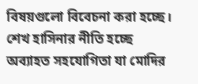বিষয়গুলো বিবেচনা করা হচ্ছে। শেখ হাসিনার নীতি হচ্ছে অব্যাহত সহযোগিতা যা মোদির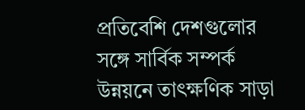প্রতিবেশি দেশগুলোর সঙ্গে সার্বিক সম্পর্ক উন্নয়নে তাৎক্ষণিক সাড়া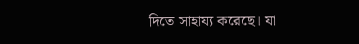দিতে সাহায্য করেছে। যা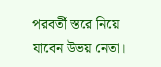পরবর্তী স্তরে নিয়ে যাবেন উভয় নেতা।